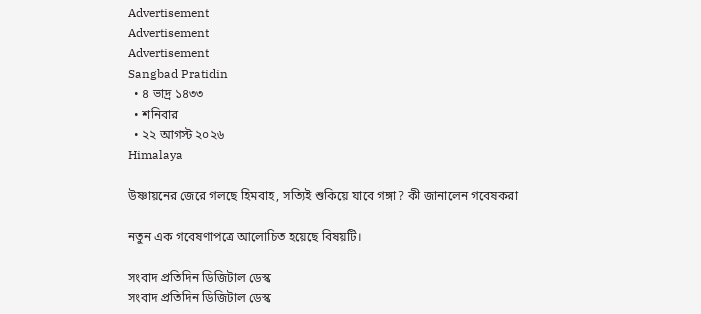Advertisement
Advertisement
Advertisement
Sangbad Pratidin
  • ৪ ভাদ্র ১৪৩৩
  • শনিবার
  • ২২ আগস্ট ২০২৬
Himalaya

উষ্ণায়নের জেরে গলছে হিমবাহ, সত্যিই শুকিয়ে যাবে গঙ্গা? কী জানালেন গবেষকরা

নতুন এক গবেষণাপত্রে আলোচিত হয়েছে বিষয়টি।

সংবাদ প্রতিদিন ডিজিটাল ডেস্ক
সংবাদ প্রতিদিন ডিজিটাল ডেস্ক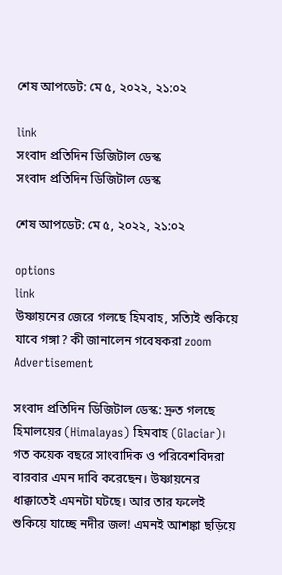শেষ আপডেট: মে ৫, ২০২২, ২১:০২

link
সংবাদ প্রতিদিন ডিজিটাল ডেস্ক
সংবাদ প্রতিদিন ডিজিটাল ডেস্ক

শেষ আপডেট: মে ৫, ২০২২, ২১:০২

options
link
উষ্ণায়নের জেরে গলছে হিমবাহ, সত্যিই শুকিয়ে যাবে গঙ্গা? কী জানালেন গবেষকরা zoom
Advertisement

সংবাদ প্রতিদিন ডিজিটাল ডেস্ক: দ্রুত গলছে হিমালয়ের (Himalayas) হিমবাহ (Glaciar)। গত কয়েক বছরে সাংবাদিক ও পরিবেশবিদরা বারবার এমন দাবি করেছেন। উষ্ণায়নের ধাক্কাতেই এমনটা ঘটছে। আর তার ফলেই শুকিয়ে যাচ্ছে নদীর জল! এমনই আশঙ্কা ছড়িয়ে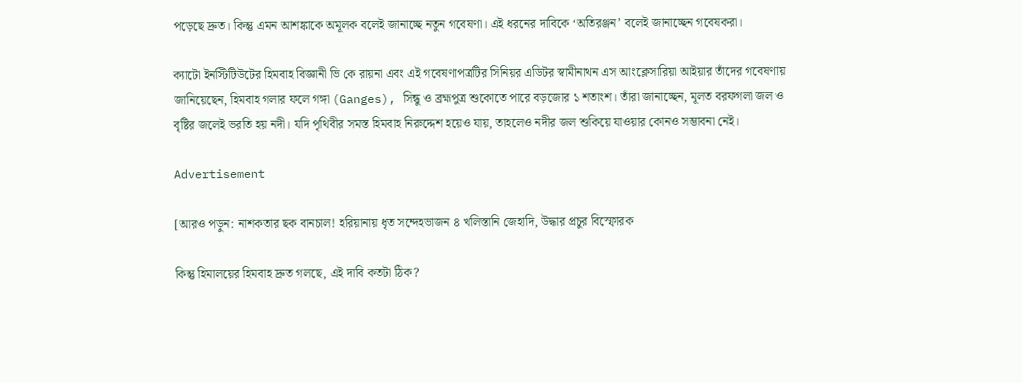পড়েছে দ্রুত। কিন্তু এমন আশঙ্কাকে অমূলক বলেই জানাচ্ছে নতুন গবেষণা। এই ধরনের দাবিকে ‘অতিরঞ্জন’ বলেই জানাচ্ছেন গবেষকরা।

ক্যাটো ইনস্টিটিউটের হিমবাহ বিজ্ঞানী ভি কে রায়না এবং এই গবেষণাপত্রটির সিনিয়র এডিটর স্বামীনাথন এস আংক্লেসারিয়া আইয়ার তাঁদের গবেষণায় জানিয়েছেন, হিমবাহ গলার ফলে গঙ্গা (Ganges), সিন্ধু ও ব্রহ্মপুত্র শুকোতে পারে বড়জোর ১ শতাংশ। তাঁরা জানাচ্ছেন, মূলত বরফগলা জল ও বৃষ্টির জলেই ভরতি হয় নদী। যদি পৃথিবীর সমস্ত হিমবাহ নিরুদ্দেশ হয়েও যায়, তাহলেও নদীর জল শুকিয়ে যাওয়ার কোনও সম্ভাবনা নেই।

Advertisement

[আরও পড়ুন: নাশকতার ছক বানচাল! হরিয়ানায় ধৃত সন্দেহভাজন ৪ খলিস্তানি জেহাদি, উদ্ধার প্রচুর বিস্ফোরক

কিন্তু হিমালয়ের হিমবাহ দ্রুত গলছে, এই দাবি কতটা ঠিক?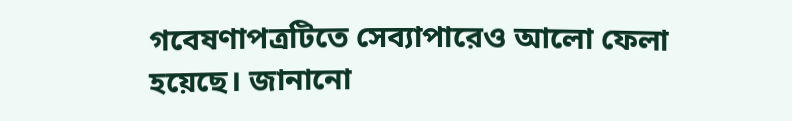গবেষণাপত্রটিতে সেব্যাপারেও আলো ফেলা হয়েছে। জানানো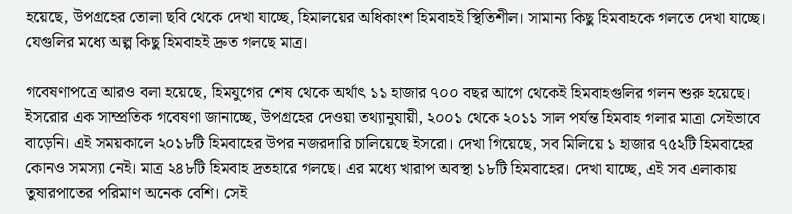হয়েছে, উপগ্রহের তোলা ছবি থেকে দেখা যাচ্ছে, হিমালয়ের অধিকাংশ হিমবাহই স্থিতিশীল। সামান্য কিছু হিমবাহকে গলতে দেখা যাচ্ছে। যেগুলির মধ্যে অল্প কিছু হিমবাহই দ্রুত গলছে মাত্র।

গবেষণাপত্রে আরও বলা হয়েছে, হিমযুগের শেষ থেকে অর্থাৎ ১১ হাজার ৭০০ বছর আগে থেকেই হিমবাহগুলির গলন শুরু হয়েছে। ইসরোর এক সাম্প্রতিক গবেষণা জানাচ্ছে, উপগ্রহের দেওয়া তথ্যানুযায়ী, ২০০১ থেকে ২০১১ সাল পর্যন্ত হিমবাহ গলার মাত্রা সেইভাবে বাড়েনি। এই সময়কালে ২০১৮টি হিমবাহের উপর নজরদারি চালিয়েছে ইসরো। দেখা গিয়েছে, সব মিলিয়ে ১ হাজার ৭৫২টি হিমবাহের কোনও সমস্যা নেই। মাত্র ২৪৮টি হিমবাহ দ্রতহারে গলছে। এর মধ্যে খারাপ অবস্থা ১৮টি হিমবাহের। দেখা যাচ্ছে, এই সব এলাকায় তুষারপাতের পরিমাণ অনেক বেশি। সেই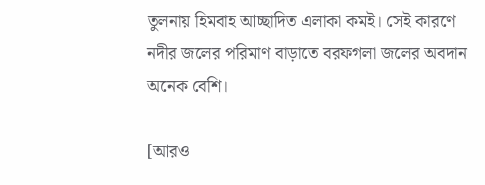তুলনায় হিমবাহ আচ্ছাদিত এলাকা কমই। সেই কারণে নদীর জলের পরিমাণ বাড়াতে বরফগলা জলের অবদান অনেক বেশি।

[আরও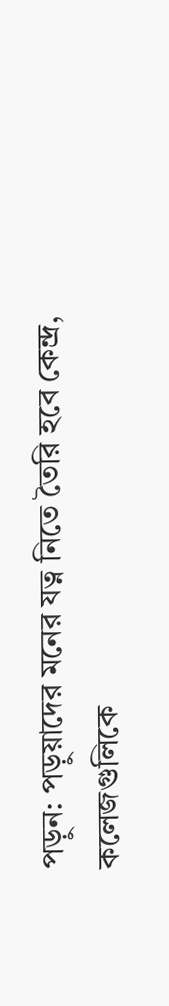পড়ুন: পড়ুয়াদের মনের যত্ন নিতে তৈরি হবে কেন্দ্র, কলেজগুলিকে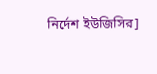নির্দেশ ইউজিসির]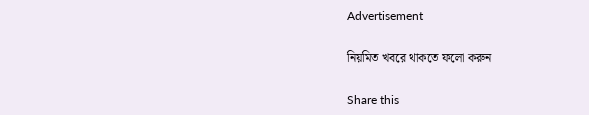Advertisement

নিয়মিত খবরে থাকতে ফলো করুন

Share this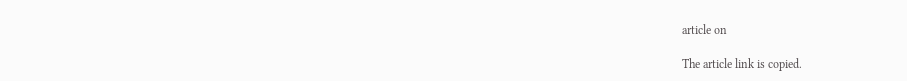article on

The article link is copied.